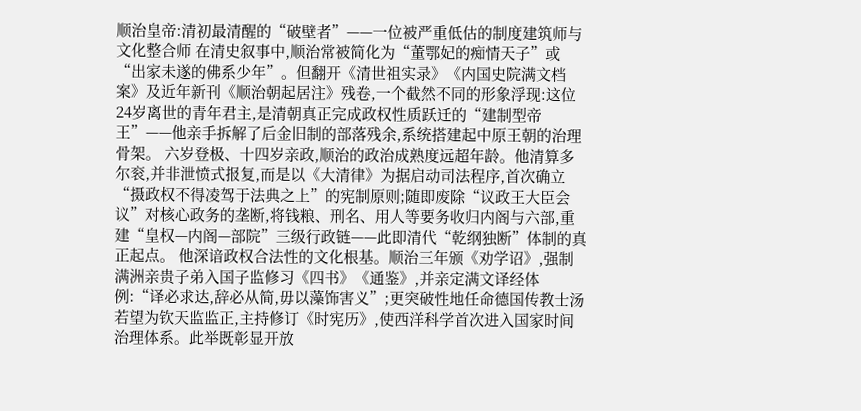顺治皇帝:清初最清醒的“破壁者”——一位被严重低估的制度建筑师与文化整合师 在清史叙事中,顺治常被简化为“董鄂妃的痴情天子”或“出家未遂的佛系少年”。但翻开《清世祖实录》《内国史院满文档案》及近年新刊《顺治朝起居注》残卷,一个截然不同的形象浮现:这位24岁离世的青年君主,是清朝真正完成政权性质跃迁的“建制型帝王”——他亲手拆解了后金旧制的部落残余,系统搭建起中原王朝的治理骨架。 六岁登极、十四岁亲政,顺治的政治成熟度远超年龄。他清算多尔衮,并非泄愤式报复,而是以《大清律》为据启动司法程序,首次确立“摄政权不得凌驾于法典之上”的宪制原则;随即废除“议政王大臣会议”对核心政务的垄断,将钱粮、刑名、用人等要务收归内阁与六部,重建“皇权—内阁—部院”三级行政链——此即清代“乾纲独断”体制的真正起点。 他深谙政权合法性的文化根基。顺治三年颁《劝学诏》,强制满洲亲贵子弟入国子监修习《四书》《通鉴》,并亲定满文译经体例:“译必求达,辞必从简,毋以藻饰害义”;更突破性地任命德国传教士汤若望为钦天监监正,主持修订《时宪历》,使西洋科学首次进入国家时间治理体系。此举既彰显开放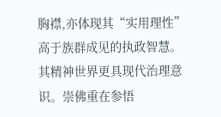胸襟,亦体现其“实用理性”高于族群成见的执政智慧。 其精神世界更具现代治理意识。崇佛重在参悟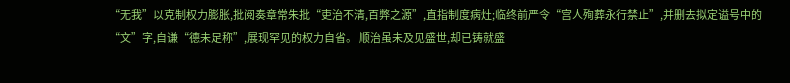“无我”以克制权力膨胀,批阅奏章常朱批“吏治不清,百弊之源”,直指制度病灶;临终前严令“宫人殉葬永行禁止”,并删去拟定谥号中的“文”字,自谦“德未足称”,展现罕见的权力自省。 顺治虽未及见盛世,却已铸就盛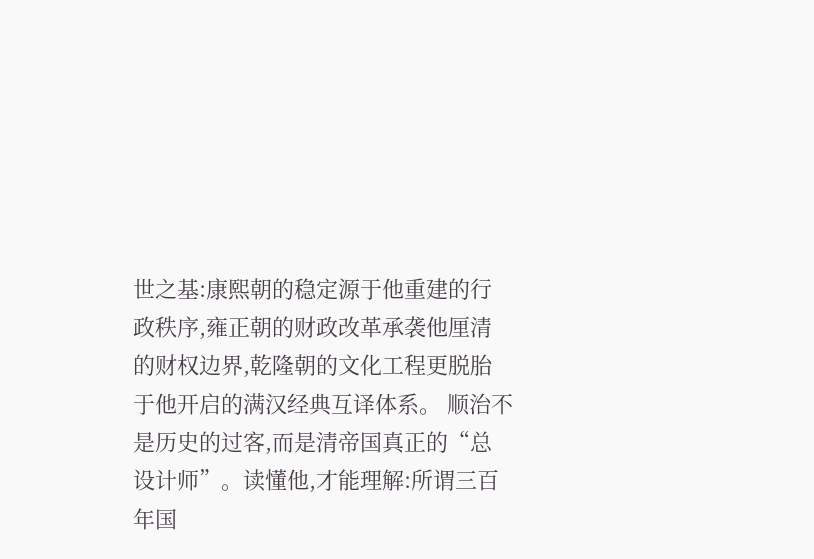世之基:康熙朝的稳定源于他重建的行政秩序,雍正朝的财政改革承袭他厘清的财权边界,乾隆朝的文化工程更脱胎于他开启的满汉经典互译体系。 顺治不是历史的过客,而是清帝国真正的“总设计师”。读懂他,才能理解:所谓三百年国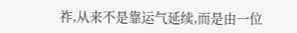祚,从来不是靠运气延续,而是由一位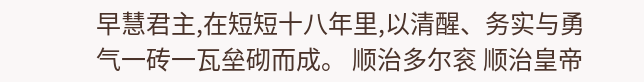早慧君主,在短短十八年里,以清醒、务实与勇气一砖一瓦垒砌而成。 顺治多尔衮 顺治皇帝